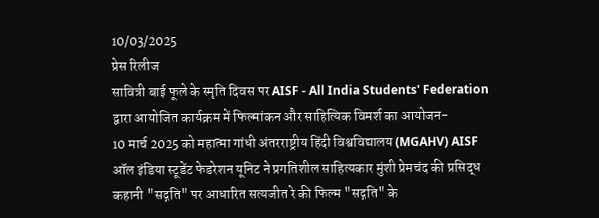10/03/2025
प्रेस रिलीज
सावित्री बाई फूले के स्मृति दिवस पर AISF - All India Students' Federation द्वारा आयोजित कार्यक्रम में फिल्मांकन और साहित्यिक विमर्श का आयोजन-
10 मार्च 2025 को महात्मा गांधी अंतरराष्ट्रीय हिंदी विश्वविद्यालय (MGAHV) AISF ऑल इंडिया स्टूडेंट फेडरेशन यूनिट ने प्रगतिशील साहित्यकार मुंशी प्रेमचंद की प्रसिद्ध कहानी "सद्गति" पर आधारित सत्यजीत रे की फिल्म "सद्गति" के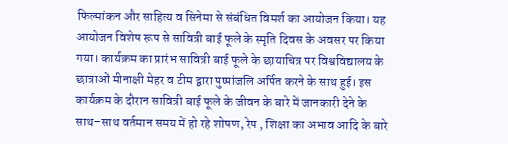फिल्मांकन और साहित्य व सिनेमा से संबंधित विमर्श का आयोजन किया। यह आयोजन विशेष रूप से सावित्री बाई फूले के स्मृति दिवस के अवसर पर किया गया। कार्यक्रम का प्रारंभ सावित्री बाई फूले के छायाचित्र पर विश्वविद्यालय के छात्राओं मीनाक्षी मेहर व टीम द्वारा पुष्पांजलि अर्पित करने के साथ हुई। इस कार्यक्रम के दौरान सावित्री बाई फूले के जीवन के बारे में जानकारी देने के साथ–साथ वर्तमान समय में हो रहे शोषण, रेप , शिक्षा का अभाव आदि के बारे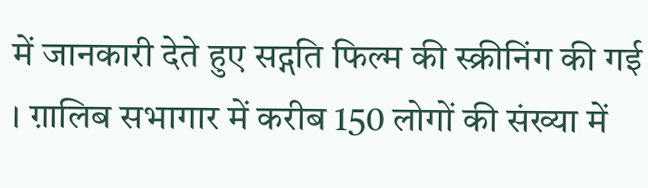में जानकारी देते हुए सद्गति फिल्म की स्क्रीनिंग की गई । ग़ालिब सभागार में करीब 150 लोगों की संख्या में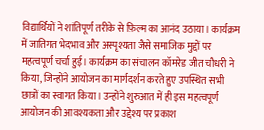विद्यार्थियों ने शांतिपूर्ण तरीके से फ़िल्म का आनंद उठाया। कार्यक्रम में जातिगत भेदभाव और अस्पृश्यता जैसे समाजिक मुद्दों पर महत्वपूर्ण चर्चा हुई। कार्यक्रम का संचालन कॉमरेड जीत चौधरी ने किया, जिन्होंने आयोजन का मार्गदर्शन करते हुए उपस्थित सभी छात्रों का स्वागत किया। उन्होंने शुरुआत में ही इस महत्वपूर्ण आयोजन की आवश्यकता और उद्देश्य पर प्रकाश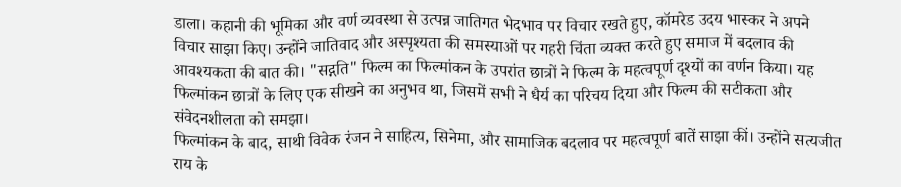डाला। कहानी की भूमिका और वर्ण व्यवस्था से उत्पन्न जातिगत भेदभाव पर विचार रखते हुए, कॉमरेड उदय भास्कर ने अपने विचार साझा किए। उन्होंने जातिवाद और अस्पृश्यता की समस्याओं पर गहरी चिंता व्यक्त करते हुए समाज में बदलाव की आवश्यकता की बात की। "सद्गति" फिल्म का फिल्मांकन के उपरांत छात्रों ने फिल्म के महत्वपूर्ण दृश्यों का वर्णन किया। यह फिल्मांकन छात्रों के लिए एक सीखने का अनुभव था, जिसमें सभी ने धैर्य का परिचय दिया और फिल्म की सटीकता और संवेदनशीलता को समझा।
फिल्मांकन के बाद, साथी विवेक रंजन ने साहित्य, सिनेमा, और सामाजिक बदलाव पर महत्वपूर्ण बातें साझा कीं। उन्होंने सत्यजीत राय के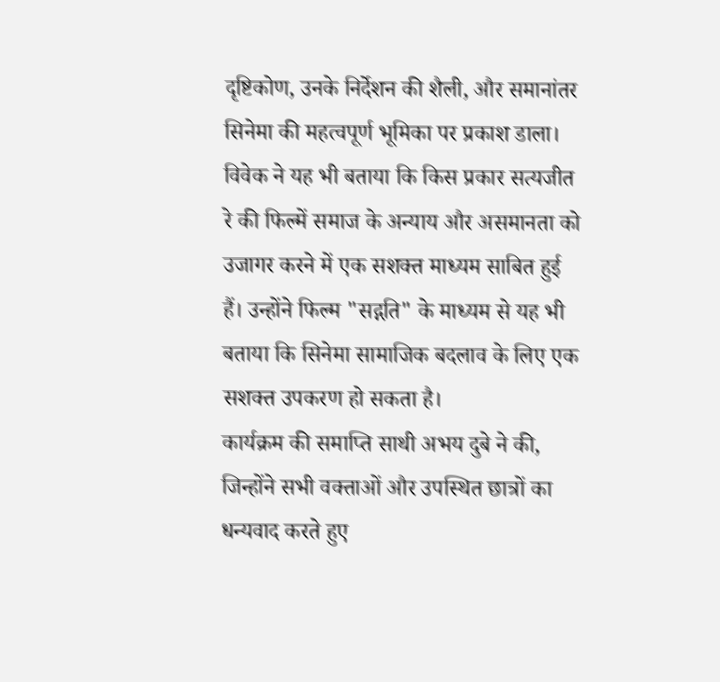दृष्टिकोण, उनके निर्देशन की शैली, और समानांतर सिनेमा की महत्वपूर्ण भूमिका पर प्रकाश डाला। विवेक ने यह भी बताया कि किस प्रकार सत्यजीत रे की फिल्में समाज के अन्याय और असमानता को उजागर करने में एक सशक्त माध्यम साबित हुई हैं। उन्होंने फिल्म "सद्गति" के माध्यम से यह भी बताया कि सिनेमा सामाजिक बदलाव के लिए एक सशक्त उपकरण हो सकता है।
कार्यक्रम की समाप्ति साथी अभय दुबे ने की, जिन्होंने सभी वक्ताओं और उपस्थित छात्रों का धन्यवाद करते हुए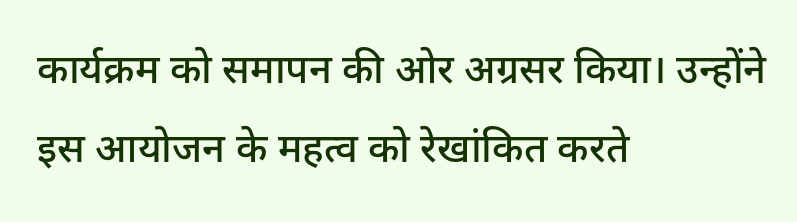कार्यक्रम को समापन की ओर अग्रसर किया। उन्होंने इस आयोजन के महत्व को रेखांकित करते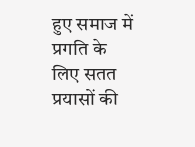हुए समाज में प्रगति के लिए सतत प्रयासों की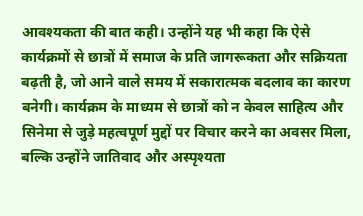आवश्यकता की बात कही। उन्होंने यह भी कहा कि ऐसे कार्यक्रमों से छात्रों में समाज के प्रति जागरूकता और सक्रियता बढ़ती है, जो आने वाले समय में सकारात्मक बदलाव का कारण बनेगी। कार्यक्रम के माध्यम से छात्रों को न केवल साहित्य और सिनेमा से जुड़े महत्वपूर्ण मुद्दों पर विचार करने का अवसर मिला, बल्कि उन्होंने जातिवाद और अस्पृश्यता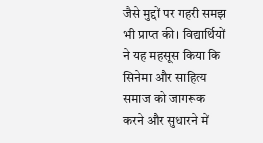जैसे मुद्दों पर गहरी समझ भी प्राप्त की। विद्यार्थियों ने यह महसूस किया कि सिनेमा और साहित्य समाज को जागरूक करने और सुधारने में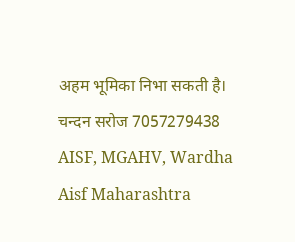अहम भूमिका निभा सकती है।
चन्दन सरोज 7057279438
AISF, MGAHV, Wardha Aisf Maharashtra